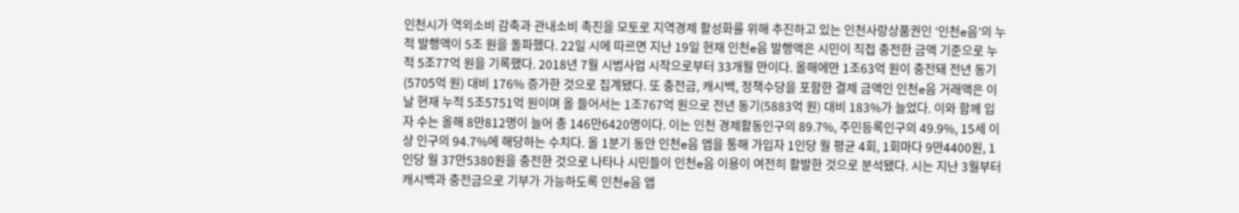인천시가 역외소비 감축과 관내소비 촉진을 모토로 지역경제 활성화를 위해 추진하고 있는 인천사랑상품권인 ‘인천e음’의 누적 발행액이 5조 원을 돌파했다. 22일 시에 따르면 지난 19일 현재 인천e음 발행액은 시민이 직접 충전한 금액 기준으로 누적 5조77억 원을 기록했다. 2018년 7월 시범사업 시작으로부터 33개월 만이다. 올해에만 1조63억 원이 충전돼 전년 동기(5705억 원) 대비 176% 증가한 것으로 집계됐다. 또 충전금, 캐시백, 정책수당을 포함한 결제 금액인 인천e음 거래액은 이날 현재 누적 5조5751억 원이며 올 들어서는 1조767억 원으로 전년 동기(5883억 원) 대비 183%가 늘었다. 이와 함께 입자 수는 올해 8만812명이 늘어 총 146만6420명이다. 이는 인천 경제활동인구의 89.7%, 주민등록인구의 49.9%, 15세 이상 인구의 94.7%에 해당하는 수치다. 올 1분기 동안 인천e음 앱을 통해 가입자 1인당 월 평균 4회, 1회마다 9만4400원, 1인당 월 37만5380원을 충전한 것으로 나타나 시민들이 인천e음 이용이 여전히 활발한 것으로 분석됐다. 시는 지난 3월부터 캐시백과 충전금으로 기부가 가능하도록 인천e음 앱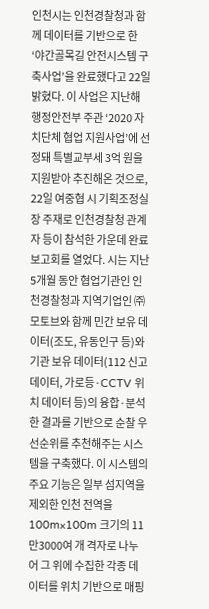인천시는 인천경찰청과 함께 데이터를 기반으로 한 ‘야간골목길 안전시스템 구축사업’을 완료했다고 22일 밝혔다. 이 사업은 지난해 행정안전부 주관 ‘2020 자치단체 협업 지원사업’에 선정돼 특별교부세 3억 원을 지원받아 추진해온 것으로, 22일 여중협 시 기획조정실장 주재로 인천경찰청 관계자 등이 참석한 가운데 완료보고회를 열었다. 시는 지난 5개월 동안 협업기관인 인천경찰청과 지역기업인 ㈜모토브와 함께 민간 보유 데이터(조도, 유동인구 등)와 기관 보유 데이터(112 신고데이터, 가로등·CCTV 위치 데이터 등)의 융합·분석한 결과를 기반으로 순찰 우선순위를 추천해주는 시스템을 구축했다. 이 시스템의 주요 기능은 일부 섬지역을 제외한 인천 전역을 100m×100m 크기의 11만3000여 개 격자로 나누어 그 위에 수집한 각종 데이터를 위치 기반으로 매핑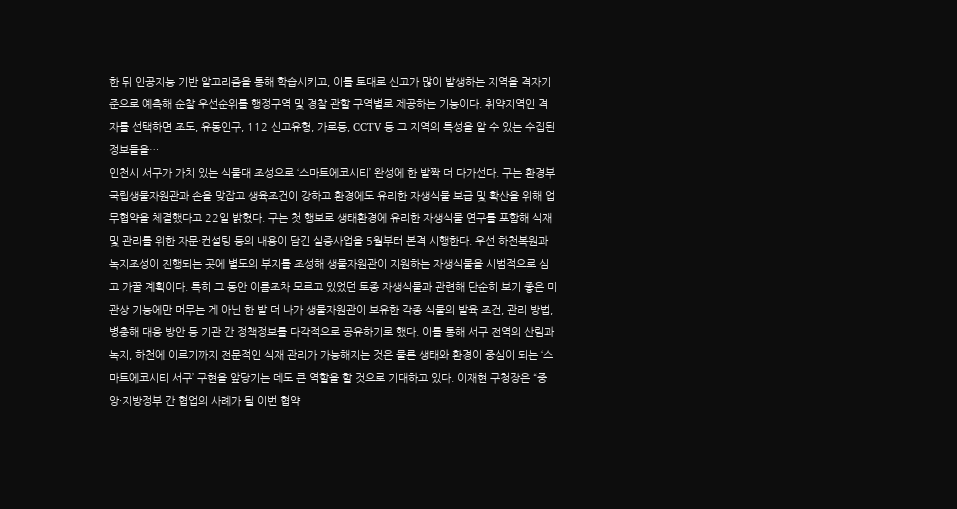한 뒤 인공지능 기반 알고리즘을 통해 학습시키고, 이를 토대로 신고가 많이 발생하는 지역을 격자기준으로 예측해 순찰 우선순위를 행정구역 및 경찰 관할 구역별로 제공하는 기능이다. 취약지역인 격자를 선택하면 조도, 유동인구, 112 신고유형, 가로등, CCTV 등 그 지역의 특성을 알 수 있는 수집된 정보들을…
인천시 서구가 가치 있는 식물대 조성으로 ‘스마트에코시티’ 완성에 한 발짝 더 다가선다. 구는 환경부 국립생물자원관과 손을 맞잡고 생육조건이 강하고 환경에도 유리한 자생식물 보급 및 확산을 위해 업무협약을 체결했다고 22일 밝혔다. 구는 첫 행보로 생태환경에 유리한 자생식물 연구를 포함해 식재 및 관리를 위한 자문·컨설팅 등의 내용이 담긴 실증사업을 5월부터 본격 시행한다. 우선 하천복원과 녹지조성이 진행되는 곳에 별도의 부지를 조성해 생물자원관이 지원하는 자생식물을 시범적으로 심고 가꿀 계획이다. 특히 그 동안 이름조차 모르고 있었던 토종 자생식물과 관련해 단순히 보기 좋은 미관상 기능에만 머무는 게 아닌 한 발 더 나가 생물자원관이 보유한 각종 식물의 발육 조건, 관리 방법, 병충해 대응 방안 등 기관 간 정책정보를 다각적으로 공유하기로 했다. 이를 통해 서구 전역의 산림과 녹지, 하천에 이르기까지 전문적인 식재 관리가 가능해지는 것은 물론 생태와 환경이 중심이 되는 ‘스마트에코시티 서구’ 구현을 앞당기는 데도 큰 역할을 할 것으로 기대하고 있다. 이재현 구청장은 “중앙·지방정부 간 협업의 사례가 될 이번 협약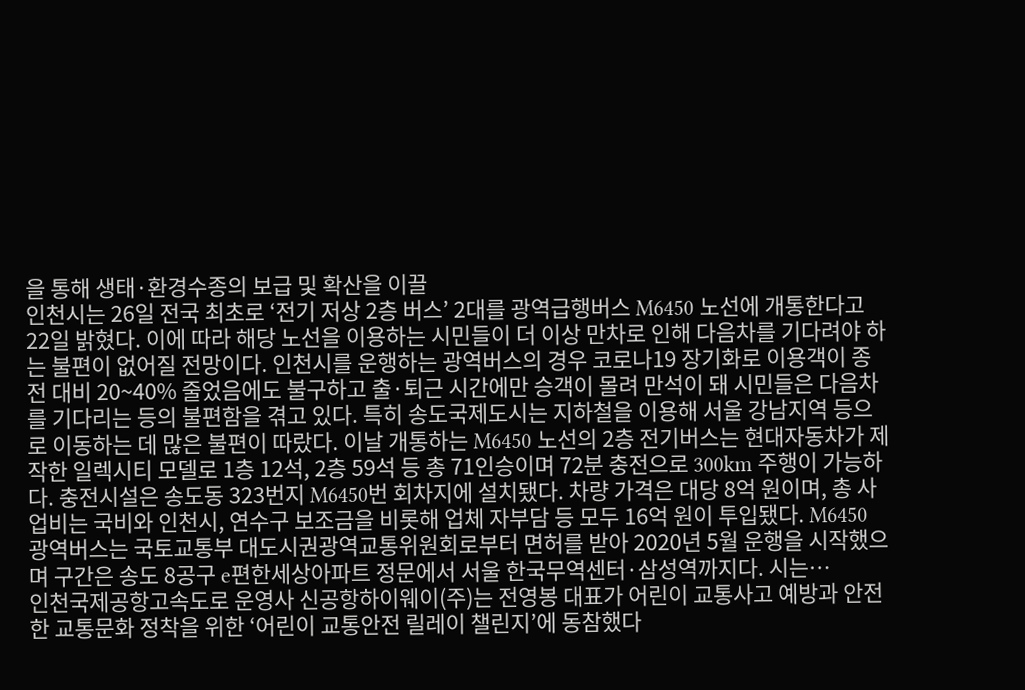을 통해 생태·환경수종의 보급 및 확산을 이끌
인천시는 26일 전국 최초로 ‘전기 저상 2층 버스’ 2대를 광역급행버스 M6450 노선에 개통한다고 22일 밝혔다. 이에 따라 해당 노선을 이용하는 시민들이 더 이상 만차로 인해 다음차를 기다려야 하는 불편이 없어질 전망이다. 인천시를 운행하는 광역버스의 경우 코로나19 장기화로 이용객이 종전 대비 20~40% 줄었음에도 불구하고 출·퇴근 시간에만 승객이 몰려 만석이 돼 시민들은 다음차를 기다리는 등의 불편함을 겪고 있다. 특히 송도국제도시는 지하철을 이용해 서울 강남지역 등으로 이동하는 데 많은 불편이 따랐다. 이날 개통하는 M6450 노선의 2층 전기버스는 현대자동차가 제작한 일렉시티 모델로 1층 12석, 2층 59석 등 총 71인승이며 72분 충전으로 300km 주행이 가능하다. 충전시설은 송도동 323번지 M6450번 회차지에 설치됐다. 차량 가격은 대당 8억 원이며, 총 사업비는 국비와 인천시, 연수구 보조금을 비롯해 업체 자부담 등 모두 16억 원이 투입됐다. M6450 광역버스는 국토교통부 대도시권광역교통위원회로부터 면허를 받아 2020년 5월 운행을 시작했으며 구간은 송도 8공구 e편한세상아파트 정문에서 서울 한국무역센터·삼성역까지다. 시는…
인천국제공항고속도로 운영사 신공항하이웨이(주)는 전영봉 대표가 어린이 교통사고 예방과 안전한 교통문화 정착을 위한 ‘어린이 교통안전 릴레이 챌린지’에 동참했다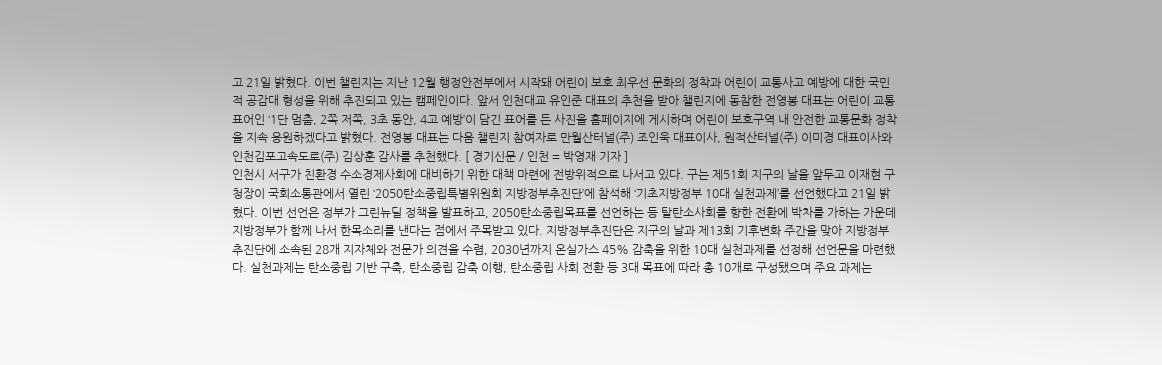고 21일 밝혔다. 이번 챌린지는 지난 12월 행정안전부에서 시작돼 어린이 보호 최우선 문화의 정착과 어린이 교통사고 예방에 대한 국민적 공감대 형성을 위해 추진되고 있는 캠페인이다. 앞서 인천대교 유인준 대표의 추천을 받아 챌린지에 동참한 전영봉 대표는 어린이 교통표어인 ‘1단 멈춤, 2쪽 저쪽, 3초 동안, 4고 예방’이 담긴 표어를 든 사진을 홈페이지에 게시하며 어린이 보호구역 내 안전한 교통문화 정착을 지속 응원하겠다고 밝혔다. 전영봉 대표는 다음 챌린지 참여자로 만월산터널(주) 조인욱 대표이사, 원적산터널(주) 이미경 대표이사와 인천김포고속도로(주) 김상훈 감사를 추천했다. [ 경기신문 / 인천 = 박영재 기자 ]
인천시 서구가 친환경 수소경제사회에 대비하기 위한 대책 마련에 전방위적으로 나서고 있다. 구는 제51회 지구의 날을 앞두고 이재현 구청장이 국회소통관에서 열린 ‘2050탄소중립특별위원회 지방정부추진단’에 참석해 ‘기초지방정부 10대 실천과제’를 선언했다고 21일 밝혔다. 이번 선언은 정부가 그린뉴딜 정책을 발표하고, 2050탄소중립목표를 선언하는 등 탈탄소사회를 향한 전환에 박차를 가하는 가운데 지방정부가 함께 나서 한목소리를 낸다는 점에서 주목받고 있다. 지방정부추진단은 지구의 날과 제13회 기후변화 주간을 맞아 지방정부추진단에 소속된 28개 지자체와 전문가 의견을 수렴, 2030년까지 온실가스 45% 감축을 위한 10대 실천과제를 선정해 선언문을 마련했다. 실천과제는 탄소중립 기반 구축, 탄소중립 감축 이행, 탄소중립 사회 전환 등 3대 목표에 따라 총 10개로 구성됐으며 주요 과제는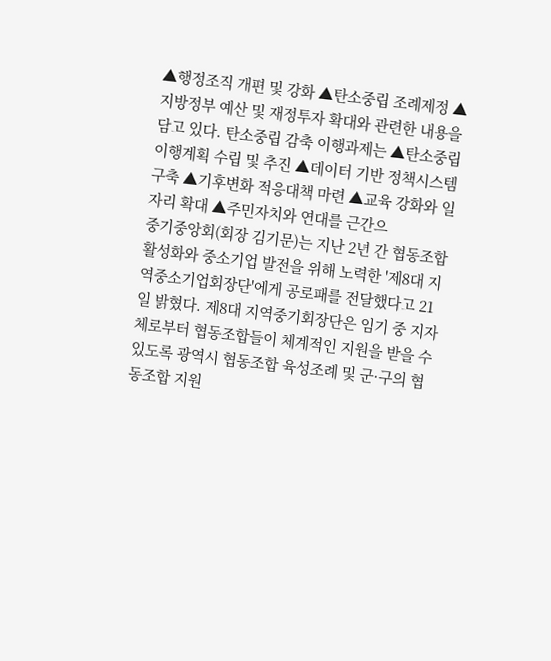▲행정조직 개편 및 강화 ▲탄소중립 조례제정 ▲지방정부 예산 및 재정투자 확대와 관련한 내용을 담고 있다. 탄소중립 감축 이행과제는 ▲탄소중립 이행계획 수립 및 추진 ▲데이터 기반 정책시스템 구축 ▲기후변화 적응대책 마련 ▲교육 강화와 일자리 확대 ▲주민자치와 연대를 근간으
중기중앙회(회장 김기문)는 지난 2년 간 협동조합 활성화와 중소기업 발전을 위해 노력한 '제8대 지역중소기업회장단'에게 공로패를 전달했다고 21일 밝혔다. 제8대 지역중기회장단은 임기 중 지자체로부터 협동조합들이 체계적인 지원을 받을 수 있도록 광역시 협동조합 육성조례 및 군·구의 협동조합 지원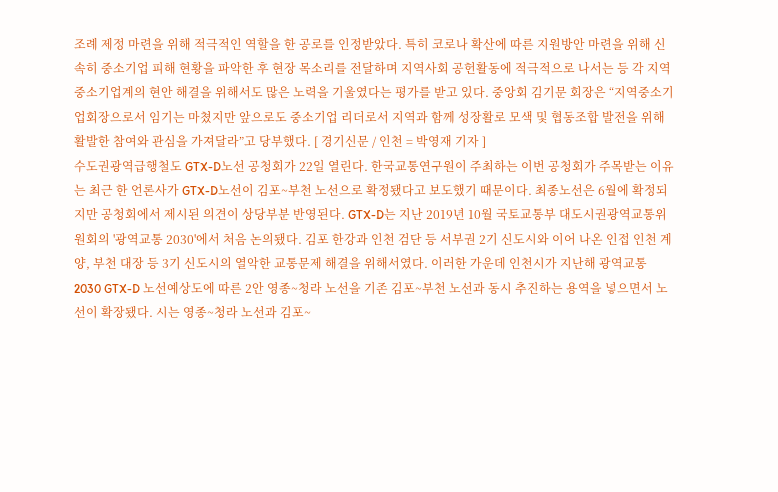조례 제정 마련을 위해 적극적인 역할을 한 공로를 인정받았다. 특히 코로나 확산에 따른 지원방안 마련을 위해 신속히 중소기업 피해 현황을 파악한 후 현장 목소리를 전달하며 지역사회 공헌활동에 적극적으로 나서는 등 각 지역 중소기업계의 현안 해결을 위해서도 많은 노력을 기울였다는 평가를 받고 있다. 중앙회 김기문 회장은 “지역중소기업회장으로서 임기는 마쳤지만 앞으로도 중소기업 리더로서 지역과 함께 성장활로 모색 및 협동조합 발전을 위해 활발한 참여와 관심을 가져달라”고 당부했다. [ 경기신문 / 인천 = 박영재 기자 ]
수도권광역급행철도 GTX-D노선 공청회가 22일 열린다. 한국교통연구원이 주최하는 이번 공청회가 주목받는 이유는 최근 한 언론사가 GTX-D노선이 김포~부천 노선으로 확정됐다고 보도했기 때문이다. 최종노선은 6월에 확정되지만 공청회에서 제시된 의견이 상당부분 반영된다. GTX-D는 지난 2019년 10월 국토교통부 대도시권광역교통위원회의 '광역교통 2030'에서 처음 논의됐다. 김포 한강과 인천 검단 등 서부권 2기 신도시와 이어 나온 인접 인천 계양, 부천 대장 등 3기 신도시의 열악한 교통문제 해결을 위해서였다. 이러한 가운데 인천시가 지난해 광역교통2030 GTX-D 노선예상도에 따른 2안 영종~청라 노선을 기존 김포~부천 노선과 동시 추진하는 용역을 넣으면서 노선이 확장됐다. 시는 영종~청라 노선과 김포~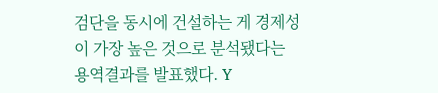검단을 동시에 건설하는 게 경제성이 가장 높은 것으로 분석됐다는 용역결과를 발표했다. Y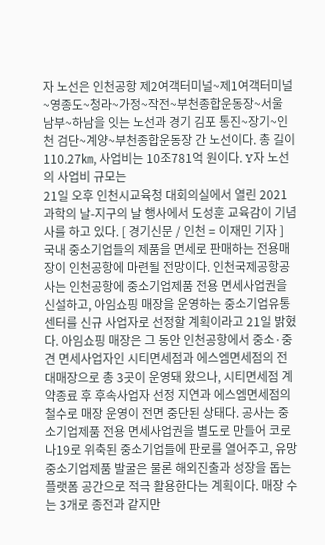자 노선은 인천공항 제2여객터미널~제1여객터미널~영종도~청라~가정~작전~부천종합운동장~서울 남부~하남을 잇는 노선과 경기 김포 통진~장기~인천 검단~계양~부천종합운동장 간 노선이다. 총 길이 110.27㎞, 사업비는 10조781억 원이다. Y자 노선의 사업비 규모는
21일 오후 인천시교육청 대회의실에서 열린 2021 과학의 날-지구의 날 행사에서 도성훈 교육감이 기념사를 하고 있다. [ 경기신문 / 인천 = 이재민 기자 ]
국내 중소기업들의 제품을 면세로 판매하는 전용매장이 인천공항에 마련될 전망이다. 인천국제공항공사는 인천공항에 중소기업제품 전용 면세사업권을 신설하고, 아임쇼핑 매장을 운영하는 중소기업유통센터를 신규 사업자로 선정할 계획이라고 21일 밝혔다. 아임쇼핑 매장은 그 동안 인천공항에서 중소·중견 면세사업자인 시티면세점과 에스엠면세점의 전대매장으로 총 3곳이 운영돼 왔으나, 시티면세점 계약종료 후 후속사업자 선정 지연과 에스엠면세점의 철수로 매장 운영이 전면 중단된 상태다. 공사는 중소기업제품 전용 면세사업권을 별도로 만들어 코로나19로 위축된 중소기업들에 판로를 열어주고, 유망 중소기업제품 발굴은 물론 해외진출과 성장을 돕는 플랫폼 공간으로 적극 활용한다는 계획이다. 매장 수는 3개로 종전과 같지만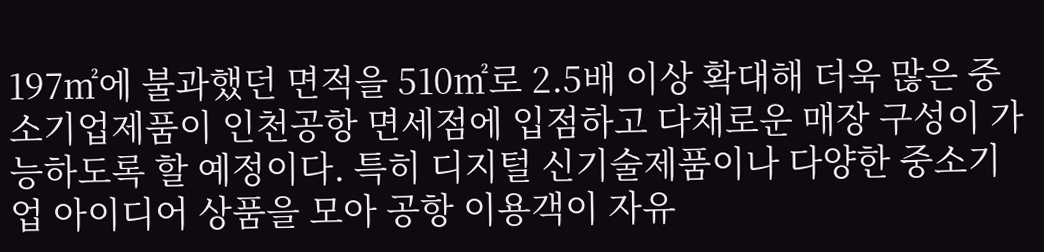197㎡에 불과했던 면적을 510㎡로 2.5배 이상 확대해 더욱 많은 중소기업제품이 인천공항 면세점에 입점하고 다채로운 매장 구성이 가능하도록 할 예정이다. 특히 디지털 신기술제품이나 다양한 중소기업 아이디어 상품을 모아 공항 이용객이 자유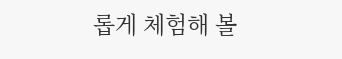롭게 체험해 볼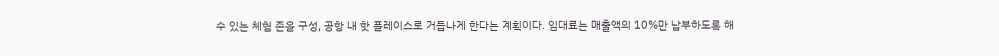수 있는 체험 존을 구성, 공항 내 핫 플레이스로 거듭나게 한다는 계획이다. 임대료는 매출액의 10%만 납부하도록 해